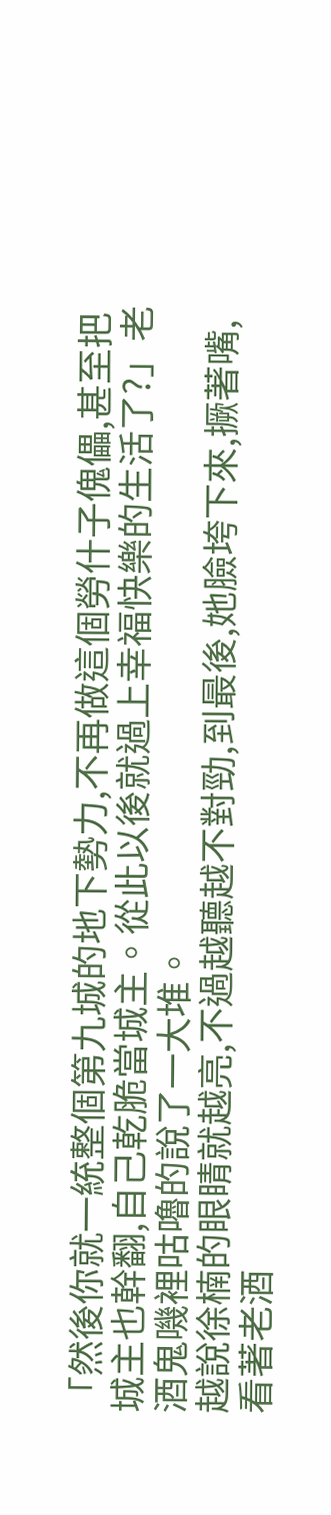「然後你就一統整個第九城的地下勢力,不再做這個勞什子傀儡,甚至把城主也幹翻,自己乾脆當城主。從此以後就過上幸福快樂的生活了?」老酒鬼嘰裡咕嚕的說了一大堆。
越說徐楠的眼睛就越亮,不過越聽越不對勁,到最後,她臉垮下來,撅著嘴,看著老酒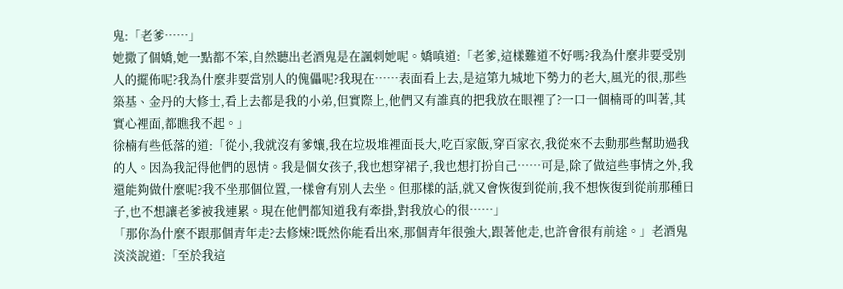鬼:「老爹……」
她撒了個嬌,她一點都不笨,自然聽出老酒鬼是在諷刺她呢。嬌嗔道:「老爹,這樣難道不好嗎?我為什麼非要受別人的擺佈呢?我為什麼非要當別人的傀儡呢?我現在……表面看上去,是這第九城地下勢力的老大,風光的很,那些築基、金丹的大修士,看上去都是我的小弟,但實際上,他們又有誰真的把我放在眼裡了?一口一個楠哥的叫著,其實心裡面,都瞧我不起。」
徐楠有些低落的道:「從小,我就沒有爹孃,我在垃圾堆裡面長大,吃百家飯,穿百家衣,我從來不去動那些幫助過我的人。因為我記得他們的恩情。我是個女孩子,我也想穿裙子,我也想打扮自己……可是,除了做這些事情之外,我還能夠做什麼呢?我不坐那個位置,一樣會有別人去坐。但那樣的話,就又會恢復到從前,我不想恢復到從前那種日子,也不想讓老爹被我連累。現在他們都知道我有牽掛,對我放心的很……」
「那你為什麼不跟那個青年走?去修煉?既然你能看出來,那個青年很強大,跟著他走,也許會很有前途。」老酒鬼淡淡說道:「至於我這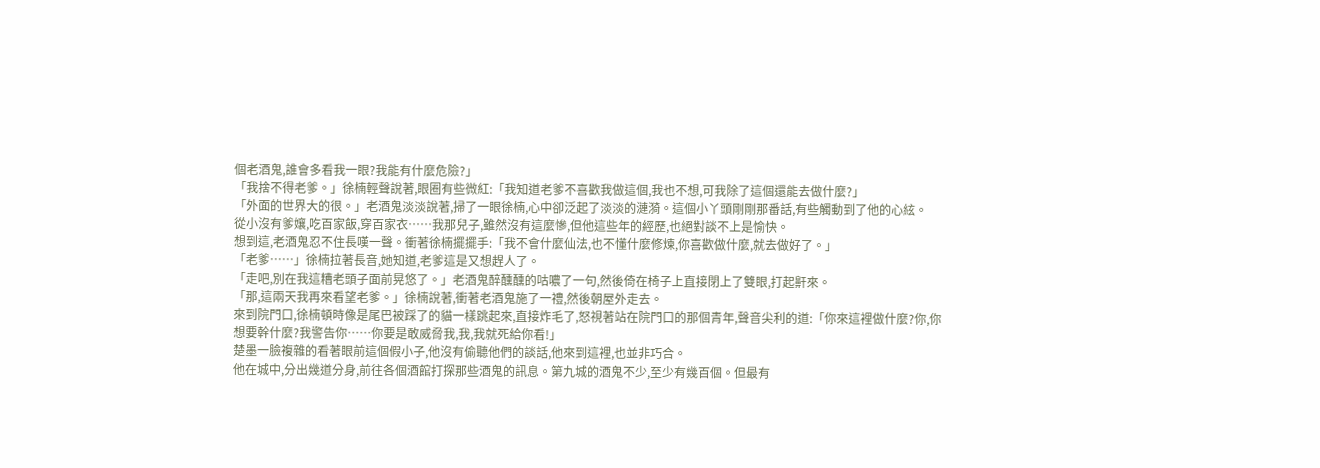個老酒鬼,誰會多看我一眼?我能有什麼危險?」
「我捨不得老爹。」徐楠輕聲說著,眼圈有些微紅:「我知道老爹不喜歡我做這個,我也不想,可我除了這個還能去做什麼?」
「外面的世界大的很。」老酒鬼淡淡說著,掃了一眼徐楠,心中卻泛起了淡淡的漣漪。這個小丫頭剛剛那番話,有些觸動到了他的心絃。
從小沒有爹孃,吃百家飯,穿百家衣……我那兒子,雖然沒有這麼慘,但他這些年的經歷,也絕對談不上是愉快。
想到這,老酒鬼忍不住長嘆一聲。衝著徐楠擺擺手:「我不會什麼仙法,也不懂什麼修煉,你喜歡做什麼,就去做好了。」
「老爹……」徐楠拉著長音,她知道,老爹這是又想趕人了。
「走吧,別在我這糟老頭子面前晃悠了。」老酒鬼醉醺醺的咕噥了一句,然後倚在椅子上直接閉上了雙眼,打起鼾來。
「那,這兩天我再來看望老爹。」徐楠說著,衝著老酒鬼施了一禮,然後朝屋外走去。
來到院門口,徐楠頓時像是尾巴被踩了的貓一樣跳起來,直接炸毛了,怒視著站在院門口的那個青年,聲音尖利的道:「你來這裡做什麼?你,你想要幹什麼?我警告你……你要是敢威脅我,我,我就死給你看!」
楚墨一臉複雜的看著眼前這個假小子,他沒有偷聽他們的談話,他來到這裡,也並非巧合。
他在城中,分出幾道分身,前往各個酒館打探那些酒鬼的訊息。第九城的酒鬼不少,至少有幾百個。但最有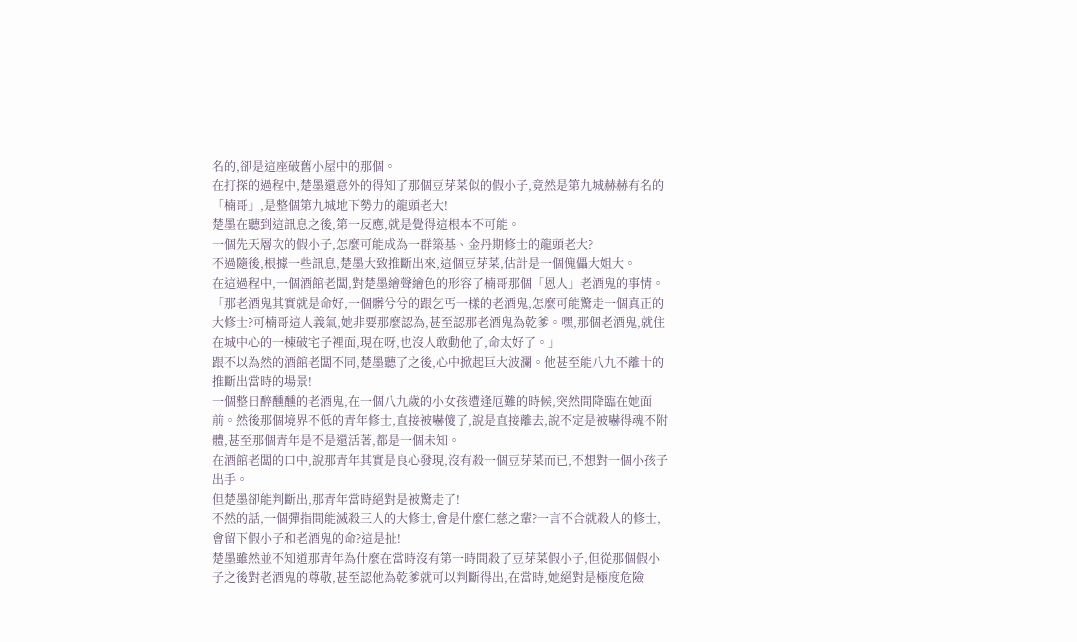名的,卻是這座破舊小屋中的那個。
在打探的過程中,楚墨還意外的得知了那個豆芽菜似的假小子,竟然是第九城赫赫有名的「楠哥」,是整個第九城地下勢力的龍頭老大!
楚墨在聽到這訊息之後,第一反應,就是覺得這根本不可能。
一個先天層次的假小子,怎麼可能成為一群築基、金丹期修士的龍頭老大?
不過隨後,根據一些訊息,楚墨大致推斷出來,這個豆芽菜,估計是一個傀儡大姐大。
在這過程中,一個酒館老闆,對楚墨繪聲繪色的形容了楠哥那個「恩人」老酒鬼的事情。
「那老酒鬼其實就是命好,一個髒兮兮的跟乞丐一樣的老酒鬼,怎麼可能驚走一個真正的大修士?可楠哥這人義氣,她非要那麼認為,甚至認那老酒鬼為乾爹。嘿,那個老酒鬼,就住在城中心的一棟破宅子裡面,現在呀,也沒人敢動他了,命太好了。」
跟不以為然的酒館老闆不同,楚墨聽了之後,心中掀起巨大波瀾。他甚至能八九不離十的推斷出當時的場景!
一個整日醉醺醺的老酒鬼,在一個八九歲的小女孩遭逢厄難的時候,突然間降臨在她面前。然後那個境界不低的青年修士,直接被嚇傻了,說是直接離去,說不定是被嚇得魂不附體,甚至那個青年是不是還活著,都是一個未知。
在酒館老闆的口中,說那青年其實是良心發現,沒有殺一個豆芽菜而已,不想對一個小孩子出手。
但楚墨卻能判斷出,那青年當時絕對是被驚走了!
不然的話,一個彈指間能滅殺三人的大修士,會是什麼仁慈之輩?一言不合就殺人的修士,會留下假小子和老酒鬼的命?這是扯!
楚墨雖然並不知道那青年為什麼在當時沒有第一時間殺了豆芽菜假小子,但從那個假小子之後對老酒鬼的尊敬,甚至認他為乾爹就可以判斷得出,在當時,她絕對是極度危險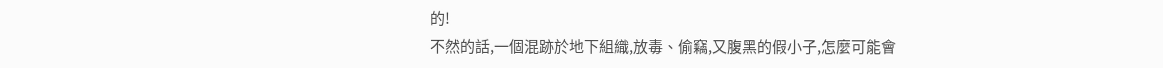的!
不然的話,一個混跡於地下組織,放毒、偷竊,又腹黑的假小子,怎麼可能會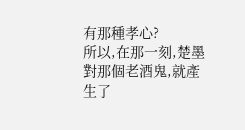有那種孝心?
所以,在那一刻,楚墨對那個老酒鬼,就產生了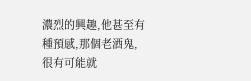濃烈的興趣,他甚至有種預感,那個老酒鬼,很有可能就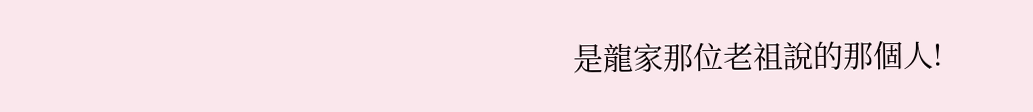是龍家那位老祖說的那個人!